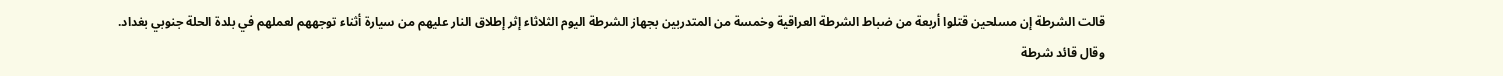قالت الشرطة إن مسلحين قتلوا أربعة من ضباط الشرطة العراقية وخمسة من المتدربين بجهاز الشرطة اليوم الثلاثاء إثر إطلاق النار عليهم من سيارة أثناء توجههم لعملهم في بلدة الحلة جنوبي بغداد.
وقال قائد شرطة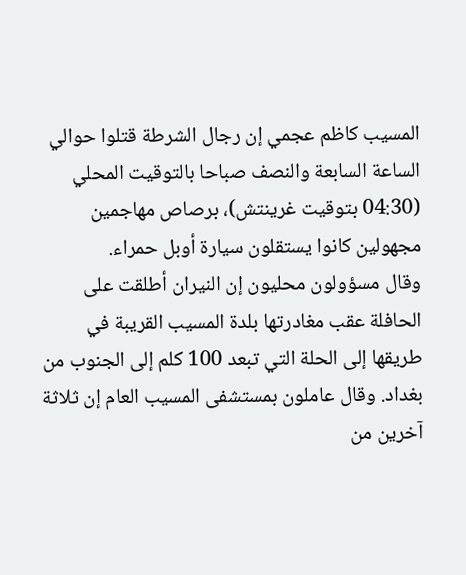المسيب كاظم عجمي إن رجال الشرطة قتلوا حوالي الساعة السابعة والنصف صباحا بالتوقيت المحلي (04:30 بتوقيت غرينتش)، برصاص مهاجمين مجهولين كانوا يستقلون سيارة أوبل حمراء.
وقال مسؤولون محليون إن النيران أطلقت على الحافلة عقب مغادرتها بلدة المسيب القريبة في طريقها إلى الحلة التي تبعد 100 كلم إلى الجنوب من بغداد. وقال عاملون بمستشفى المسيب العام إن ثلاثة آخرين من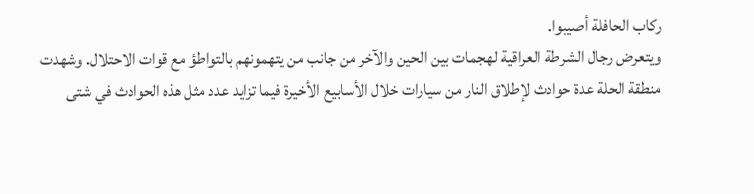ركاب الحافلة أصيبوا.
ويتعرض رجال الشرطة العراقية لهجمات بين الحين والآخر من جانب من يتهمونهم بالتواطؤ مع قوات الاحتلال. وشهدت منطقة الحلة عدة حوادث لإطلاق النار من سيارات خلال الأسابيع الأخيرة فيما تزايد عدد مثل هذه الحوادث في شتى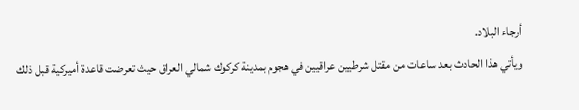أرجاء البلاد.
ويأتي هذا الحادث بعد ساعات من مقتل شرطيين عراقيين في هجوم بمدينة كركوك شمالي العراق حيث تعرضت قاعدة أميركية قبل ذلك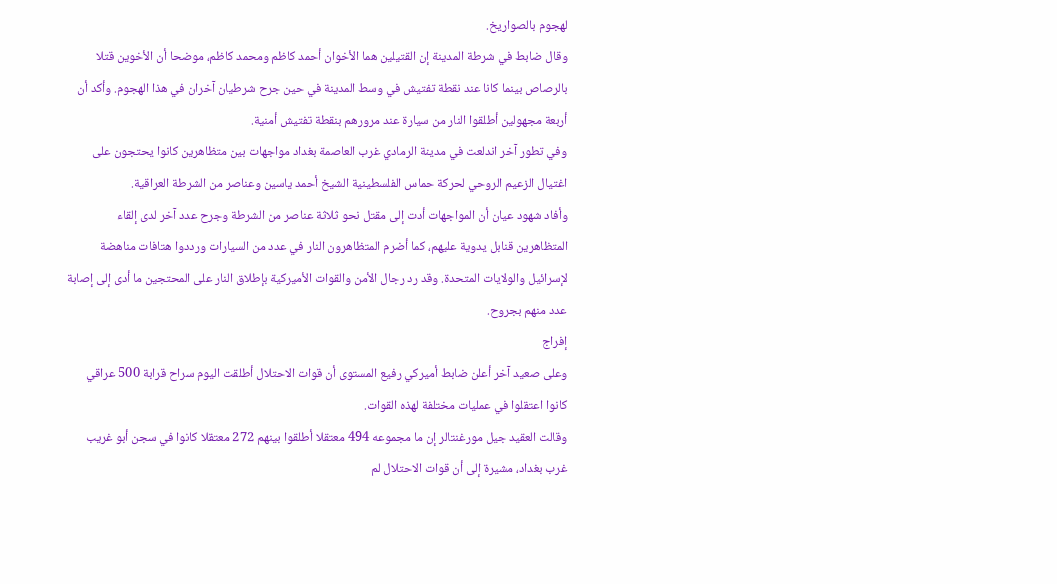لهجوم بالصواريخ.
وقال ضابط في شرطة المدينة إن القتيلين هما الأخوان أحمد كاظم ومحمد كاظم، موضحا أن الأخوين قتلا بالرصاص بينما كانا عند نقطة تفتيش في وسط المدينة في حين جرح شرطيان آخران في هذا الهجوم. وأكد أن أربعة مجهولين أطلقوا النار من سيارة عند مرورهم بنقطة تفتيش أمنية.
وفي تطور آخر اندلعت في مدينة الرمادي غرب العاصمة بغداد مواجهات بين متظاهرين كانوا يحتجون على اغتيال الزعيم الروحي لحركة حماس الفلسطينية الشيخ أحمد ياسين وعناصر من الشرطة العراقية.
وأفاد شهود عيان أن المواجهات أدت إلى مقتل نحو ثلاثة عناصر من الشرطة وجرح عدد آخر لدى إلقاء المتظاهرين قنابل يدوية عليهم، كما أضرم المتظاهرون النار في عدد من السيارات ورددوا هتافات مناهضة لإسرائيل والولايات المتحدة. وقد رد رجال الأمن والقوات الأميركية بإطلاق النار على المحتجين ما أدى إلى إصابة عدد منهم بجروح.
إفراج
وعلى صعيد آخر أعلن ضابط أميركي رفيع المستوى أن قوات الاحتلال أطلقت اليوم سراح قرابة 500 عراقي كانوا اعتقلوا في عمليات مختلفة لهذه القوات.
وقالت العقيد جيل مورغنتالر إن ما مجموعه 494 معتقلا أطلقوا بينهم 272 معتقلا كانوا في سجن أبو غريب غرب بغداد، مشيرة إلى أن قوات الاحتلال لم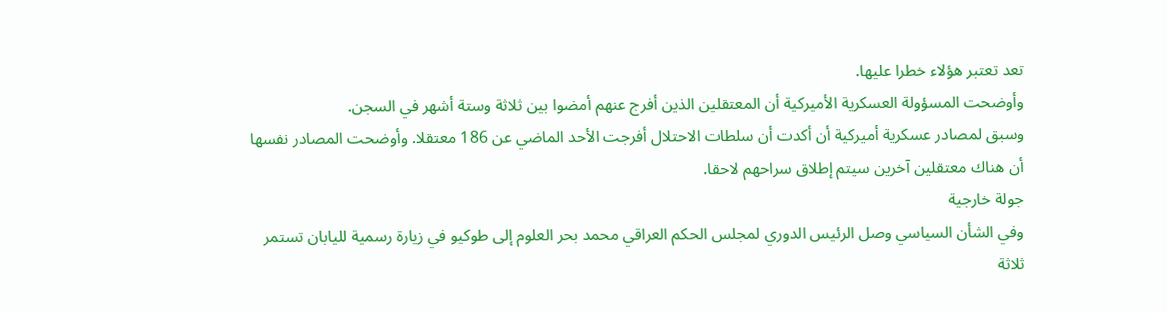تعد تعتبر هؤلاء خطرا عليها.
وأوضحت المسؤولة العسكرية الأميركية أن المعتقلين الذين أفرج عنهم أمضوا بين ثلاثة وستة أشهر في السجن.
وسبق لمصادر عسكرية أميركية أن أكدت أن سلطات الاحتلال أفرجت الأحد الماضي عن 186 معتقلا. وأوضحت المصادر نفسها أن هناك معتقلين آخرين سيتم إطلاق سراحهم لاحقا.
جولة خارجية
وفي الشأن السياسي وصل الرئيس الدوري لمجلس الحكم العراقي محمد بحر العلوم إلى طوكيو في زيارة رسمية لليابان تستمر ثلاثة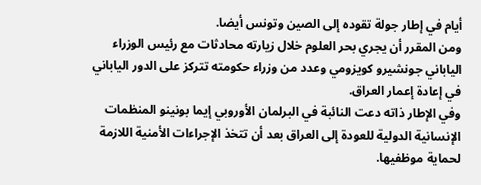أيام في إطار جولة تقوده إلى الصين وتونس أيضا.
ومن المقرر أن يجري بحر العلوم خلال زيارته محادثات مع رئيس الوزراء الياباني جونشيرو كويزومي وعدد من وزراء حكومته تتركز على الدور الياباني في إعادة إعمار العراق.
وفي الإطار ذاته دعت النائبة في البرلمان الأوروبي إيما بونينو المنظمات الإنسانية الدولية للعودة إلى العراق بعد أن تتخذ الإجراءات الأمنية اللازمة لحماية موظفيها.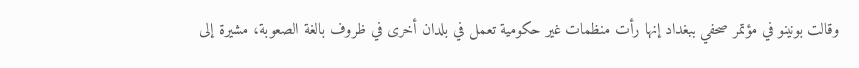وقالت بونينو في مؤتمر صحفي ببغداد إنها رأت منظمات غير حكومية تعمل في بلدان أخرى في ظروف بالغة الصعوبة، مشيرة إلى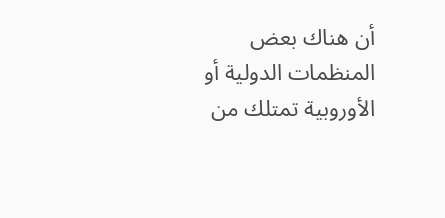أن هناك بعض المنظمات الدولية أو الأوروبية تمتلك من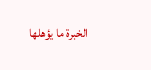الخبرة ما يؤهلها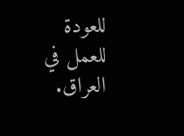للعودة للعمل في العراق.